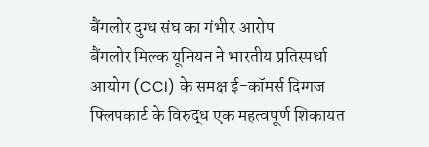बैंगलोर दुग्ध संघ का गंभीर आरोप
बैंगलोर मिल्क यूनियन ने भारतीय प्रतिस्पर्धा आयोग (CCI) के समक्ष ई-कॉमर्स दिग्गज फ्लिपकार्ट के विरुद्ध एक महत्वपूर्ण शिकायत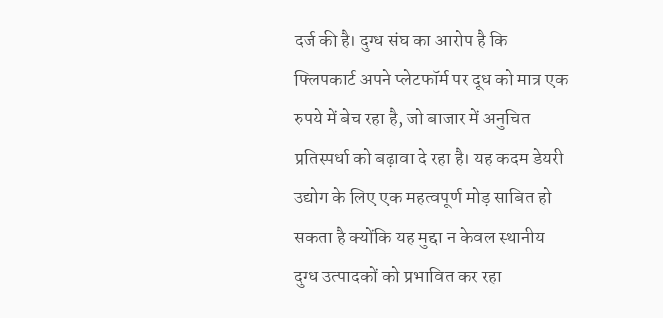दर्ज की है। दुग्ध संघ का आरोप है कि फ्लिपकार्ट अपने प्लेटफॉर्म पर दूध को मात्र एक रुपये में बेच रहा है, जो बाजार में अनुचित प्रतिस्पर्धा को बढ़ावा दे रहा है। यह कदम डेयरी उद्योग के लिए एक महत्वपूर्ण मोड़ साबित हो सकता है क्योंकि यह मुद्दा न केवल स्थानीय दुग्ध उत्पादकों को प्रभावित कर रहा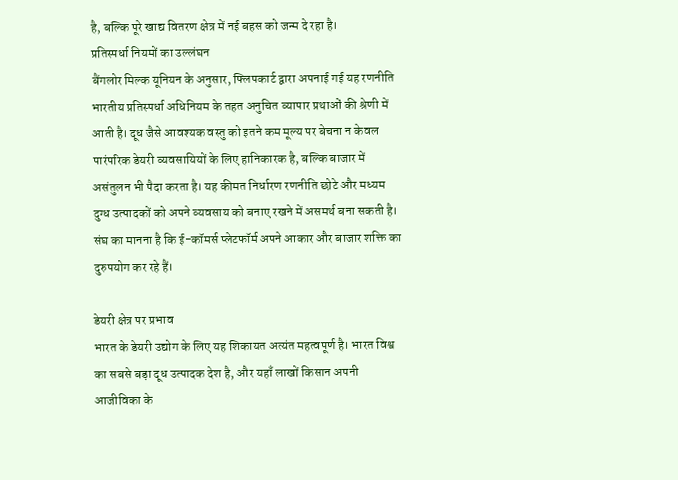है, बल्कि पूरे खाद्य वितरण क्षेत्र में नई बहस को जन्म दे रहा है।
प्रतिस्पर्धा नियमों का उल्लंघन
बैंगलोर मिल्क यूनियन के अनुसार, फ्लिपकार्ट द्वारा अपनाई गई यह रणनीति भारतीय प्रतिस्पर्धा अधिनियम के तहत अनुचित व्यापार प्रथाओं की श्रेणी में आती है। दूध जैसे आवश्यक वस्तु को इतने कम मूल्य पर बेचना न केवल पारंपरिक डेयरी व्यवसायियों के लिए हानिकारक है, बल्कि बाजार में असंतुलन भी पैदा करता है। यह कीमत निर्धारण रणनीति छोटे और मध्यम दुग्ध उत्पादकों को अपने व्यवसाय को बनाए रखने में असमर्थ बना सकती है। संघ का मानना है कि ई-कॉमर्स प्लेटफॉर्म अपने आकार और बाजार शक्ति का दुरुपयोग कर रहे हैं।

डेयरी क्षेत्र पर प्रभाव
भारत के डेयरी उद्योग के लिए यह शिकायत अत्यंत महत्वपूर्ण है। भारत विश्व का सबसे बड़ा दूध उत्पादक देश है, और यहाँ लाखों किसान अपनी आजीविका के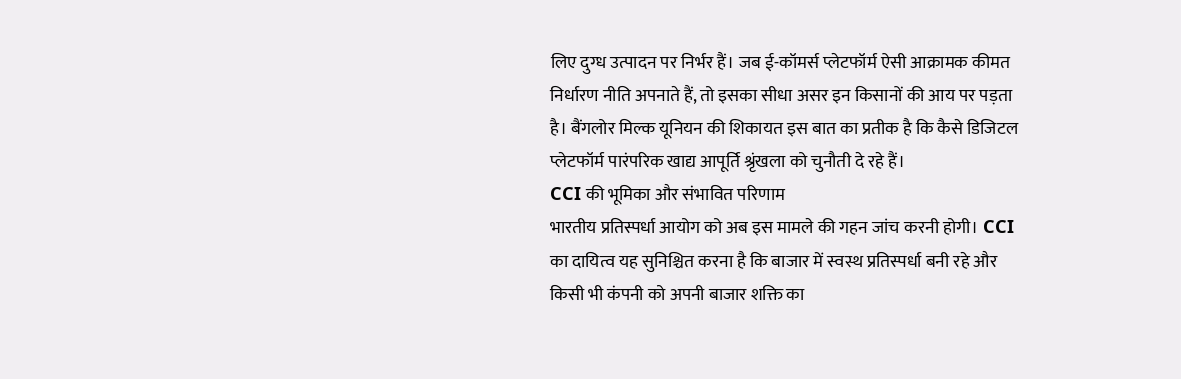लिए दुग्ध उत्पादन पर निर्भर हैं। जब ई-कॉमर्स प्लेटफॉर्म ऐसी आक्रामक कीमत निर्धारण नीति अपनाते हैं, तो इसका सीधा असर इन किसानों की आय पर पड़ता है। बैंगलोर मिल्क यूनियन की शिकायत इस बात का प्रतीक है कि कैसे डिजिटल प्लेटफॉर्म पारंपरिक खाद्य आपूर्ति श्रृंखला को चुनौती दे रहे हैं।
CCI की भूमिका और संभावित परिणाम
भारतीय प्रतिस्पर्धा आयोग को अब इस मामले की गहन जांच करनी होगी। CCI का दायित्व यह सुनिश्चित करना है कि बाजार में स्वस्थ प्रतिस्पर्धा बनी रहे और किसी भी कंपनी को अपनी बाजार शक्ति का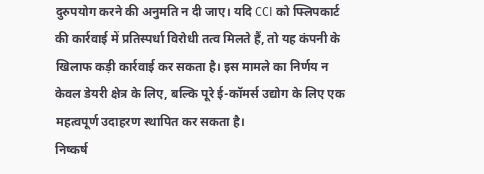दुरुपयोग करने की अनुमति न दी जाए। यदि CCI को फ्लिपकार्ट की कार्रवाई में प्रतिस्पर्धा विरोधी तत्व मिलते हैं, तो यह कंपनी के खिलाफ कड़ी कार्रवाई कर सकता है। इस मामले का निर्णय न केवल डेयरी क्षेत्र के लिए, बल्कि पूरे ई-कॉमर्स उद्योग के लिए एक महत्वपूर्ण उदाहरण स्थापित कर सकता है।
निष्कर्ष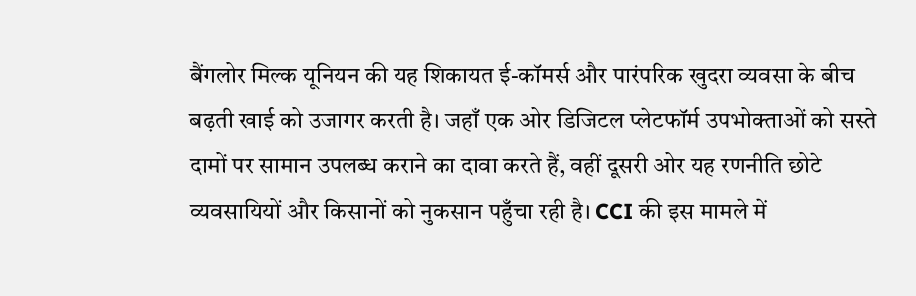बैंगलोर मिल्क यूनियन की यह शिकायत ई-कॉमर्स और पारंपरिक खुदरा व्यवसा के बीच बढ़ती खाई को उजागर करती है। जहाँ एक ओर डिजिटल प्लेटफॉर्म उपभोक्ताओं को सस्ते दामों पर सामान उपलब्ध कराने का दावा करते हैं, वहीं दूसरी ओर यह रणनीति छोटे व्यवसायियों और किसानों को नुकसान पहुँचा रही है। CCI की इस मामले में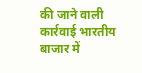की जाने वाली कार्रवाई भारतीय बाजार में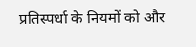प्रतिस्पर्धा के नियमों को और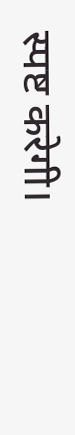स्पष्ट करेगी।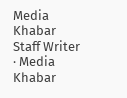Media Khabar
Staff Writer · Media Khabar